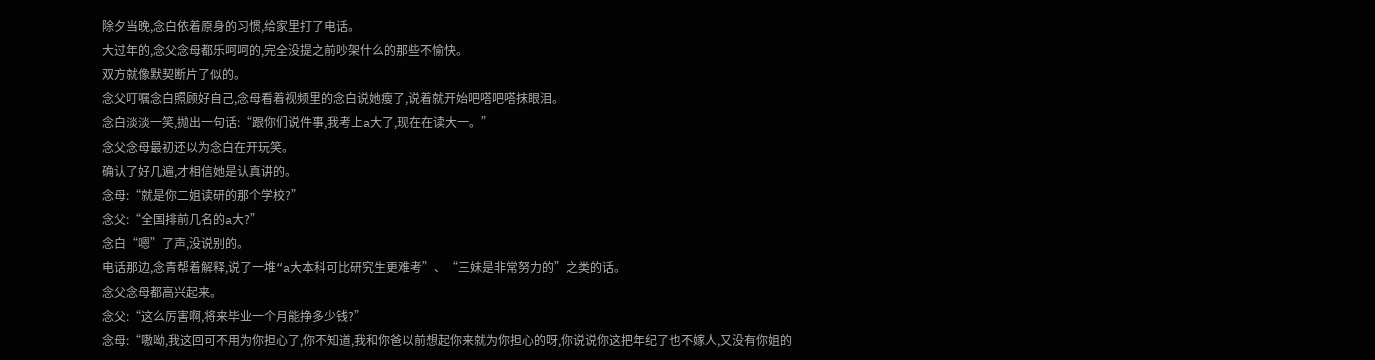除夕当晚,念白依着原身的习惯,给家里打了电话。
大过年的,念父念母都乐呵呵的,完全没提之前吵架什么的那些不愉快。
双方就像默契断片了似的。
念父叮嘱念白照顾好自己,念母看着视频里的念白说她瘦了,说着就开始吧嗒吧嗒抹眼泪。
念白淡淡一笑,抛出一句话:“跟你们说件事,我考上a大了,现在在读大一。”
念父念母最初还以为念白在开玩笑。
确认了好几遍,才相信她是认真讲的。
念母:“就是你二姐读研的那个学校?”
念父:“全国排前几名的a大?”
念白“嗯”了声,没说别的。
电话那边,念青帮着解释,说了一堆“a大本科可比研究生更难考”、“三妹是非常努力的”之类的话。
念父念母都高兴起来。
念父:“这么厉害啊,将来毕业一个月能挣多少钱?”
念母:“嗷呦,我这回可不用为你担心了,你不知道,我和你爸以前想起你来就为你担心的呀,你说说你这把年纪了也不嫁人,又没有你姐的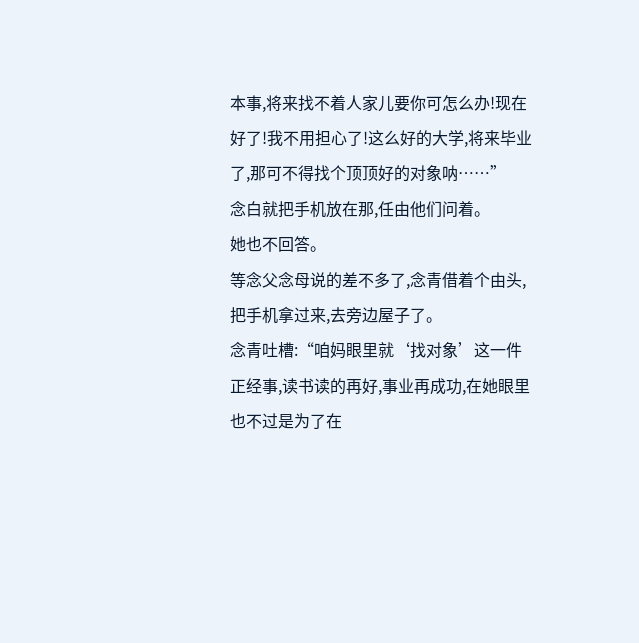本事,将来找不着人家儿要你可怎么办!现在好了!我不用担心了!这么好的大学,将来毕业了,那可不得找个顶顶好的对象呐……”
念白就把手机放在那,任由他们问着。
她也不回答。
等念父念母说的差不多了,念青借着个由头,把手机拿过来,去旁边屋子了。
念青吐槽:“咱妈眼里就‘找对象’这一件正经事,读书读的再好,事业再成功,在她眼里也不过是为了在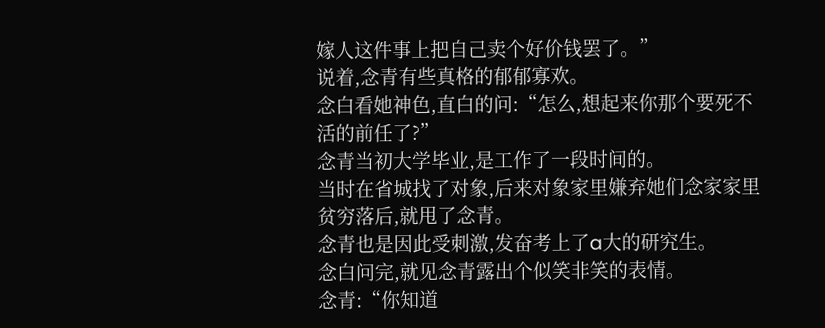嫁人这件事上把自己卖个好价钱罢了。”
说着,念青有些真格的郁郁寡欢。
念白看她神色,直白的问:“怎么,想起来你那个要死不活的前任了?”
念青当初大学毕业,是工作了一段时间的。
当时在省城找了对象,后来对象家里嫌弃她们念家家里贫穷落后,就甩了念青。
念青也是因此受刺激,发奋考上了a大的研究生。
念白问完,就见念青露出个似笑非笑的表情。
念青:“你知道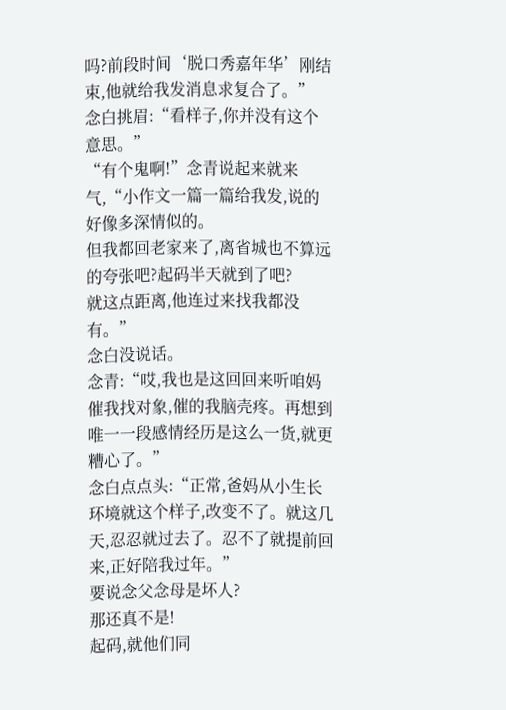吗?前段时间‘脱口秀嘉年华’刚结束,他就给我发消息求复合了。”
念白挑眉:“看样子,你并没有这个意思。”
“有个鬼啊!”念青说起来就来气,“小作文一篇一篇给我发,说的好像多深情似的。
但我都回老家来了,离省城也不算远的夸张吧?起码半天就到了吧?
就这点距离,他连过来找我都没有。”
念白没说话。
念青:“哎,我也是这回回来听咱妈催我找对象,催的我脑壳疼。再想到唯一一段感情经历是这么一货,就更糟心了。”
念白点点头:“正常,爸妈从小生长环境就这个样子,改变不了。就这几天,忍忍就过去了。忍不了就提前回来,正好陪我过年。”
要说念父念母是坏人?
那还真不是!
起码,就他们同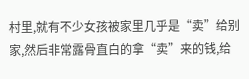村里,就有不少女孩被家里几乎是“卖”给别家,然后非常露骨直白的拿“卖”来的钱,给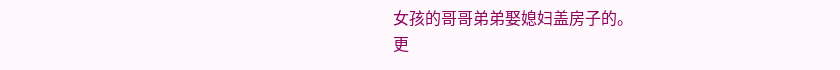女孩的哥哥弟弟娶媳妇盖房子的。
更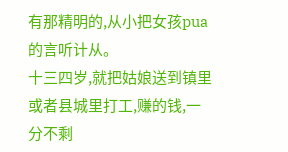有那精明的,从小把女孩pua的言听计从。
十三四岁,就把姑娘送到镇里或者县城里打工,赚的钱,一分不剩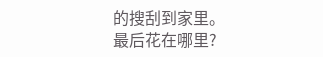的搜刮到家里。
最后花在哪里?